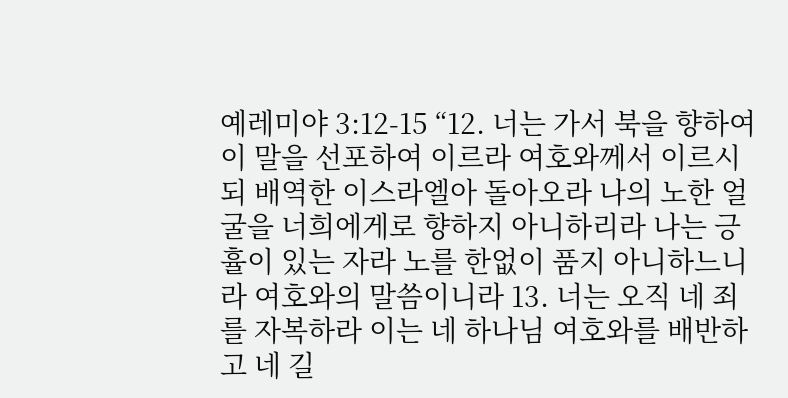예레미야 3:12-15 “12. 너는 가서 북을 향하여 이 말을 선포하여 이르라 여호와께서 이르시되 배역한 이스라엘아 돌아오라 나의 노한 얼굴을 너희에게로 향하지 아니하리라 나는 긍휼이 있는 자라 노를 한없이 품지 아니하느니라 여호와의 말씀이니라 13. 너는 오직 네 죄를 자복하라 이는 네 하나님 여호와를 배반하고 네 길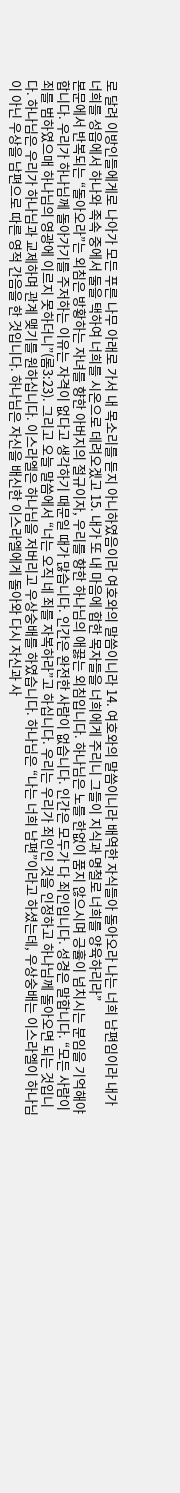로 달려 이방인들에게로 나아가 모든 푸른 나무 아래로 가서 내 목소리를 듣지 아니하였음이라 여호와의 말씀이니라 14. 여호와의 말씀이니라 배역한 자식들아 돌아오라 나는 너희 남편임이라 내가 너희를 성읍에서 하나와 족속 중에서 둘을 택하여 너희를 시온으로 데려오겠고 15. 내가 또 내 마음에 합한 목자들을 너희에게 주리니 그들이 지식과 명철로 너희를 양육하리라”
본문에서 반복되는 “돌아오라”는 외침은 방황하는 자녀를 향한 아버지의 절규이자, 우리를 향한 하나님의 애끓는 외침입니다. 하나님은 노를 한없이 품지 않으시며 긍휼이 넘치시는 분임을 기억해야 합니다. 우리가 하나님께 돌아가기를 주저하는 이유는 자격이 없다고 생각하기 때문일 때가 많습니다. 인간은 완전한 사람이 없습니다. 인간은 모두가 다 죄인입니다. 성경은 말합니다. “모든 사람이 죄를 범하였으매 하나님의 영광에 이르지 못하더니”(롬3:23). 그리고 오늘 말씀에서 “너는 오직 네 죄를 자복하라”고 하십니다. 우리는 우리가 죄인인 것을 인정하고 하나님께 돌아오면 되는 것입니다. 하나님은 우리가 하나님과 교제하며 관계 맺기를 원하십니다. 이스라엘은 하나님을 저버리고 우상숭배를 하였습니다. 하나님은 “나는 너희 남편”이라고 하셨는데, 우상숭배는 이스라엘이 하나님이 아닌 우상을 남편으로 따른 영적 간음을 한 것입니다. 하나님은 자신을 배신한 이스라엘에게 돌아와 다시 자신과 사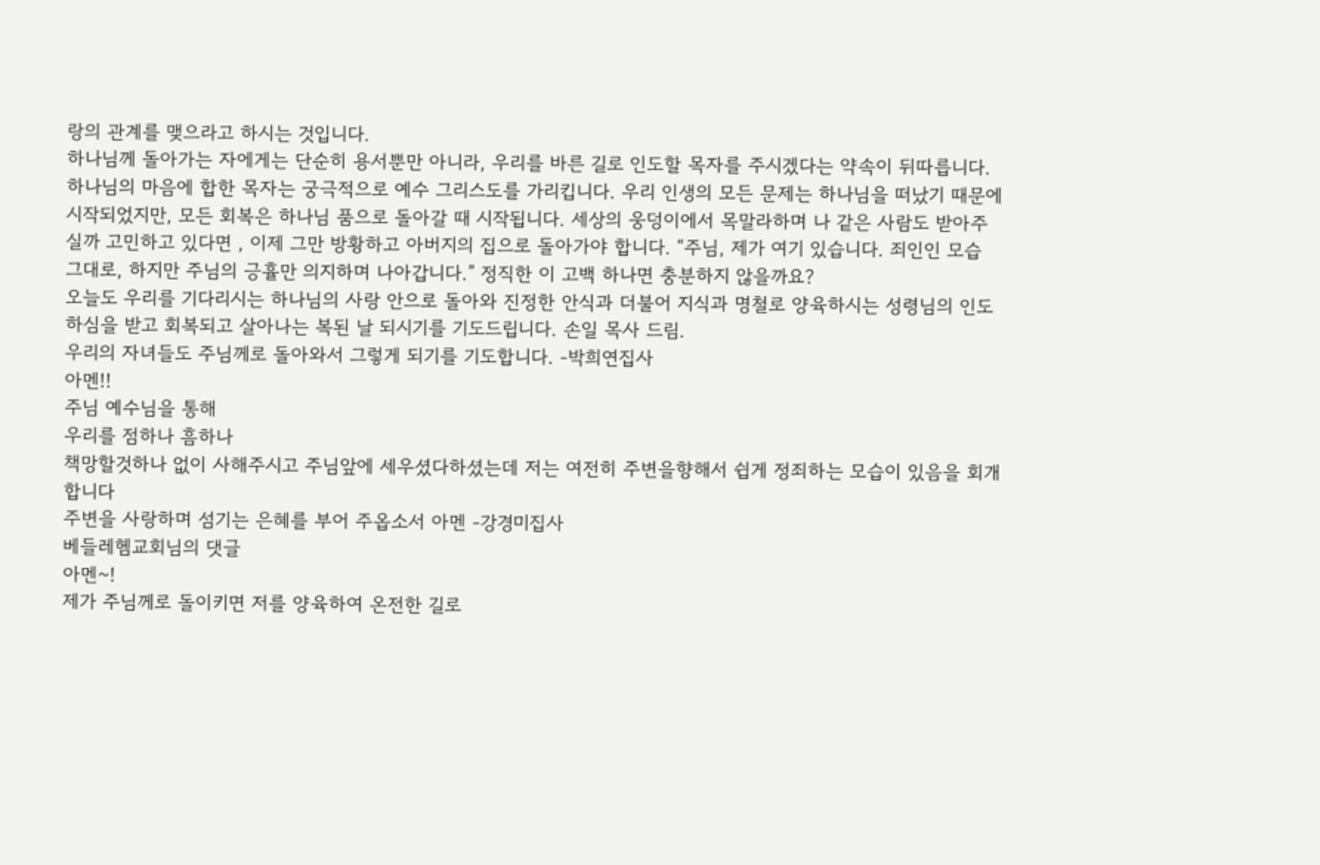랑의 관계를 맺으라고 하시는 것입니다.
하나님께 돌아가는 자에게는 단순히 용서뿐만 아니라, 우리를 바른 길로 인도할 목자를 주시겠다는 약속이 뒤따릅니다. 하나님의 마음에 합한 목자는 궁극적으로 예수 그리스도를 가리킵니다. 우리 인생의 모든 문제는 하나님을 떠났기 때문에 시작되었지만, 모든 회복은 하나님 품으로 돌아갈 때 시작됩니다. 세상의 웅덩이에서 목말라하며 나 같은 사람도 받아주실까 고민하고 있다면 , 이제 그만 방황하고 아버지의 집으로 돌아가야 합니다. “주님, 제가 여기 있습니다. 죄인인 모습 그대로, 하지만 주님의 긍휼만 의지하며 나아갑니다.” 정직한 이 고백 하나면 충분하지 않을까요?
오늘도 우리를 기다리시는 하나님의 사랑 안으로 돌아와 진정한 안식과 더불어 지식과 명철로 양육하시는 성령님의 인도하심을 받고 회복되고 살아나는 복된 날 되시기를 기도드립니다. 손일 목사 드림.
우리의 자녀들도 주님께로 돌아와서 그렇게 되기를 기도합니다. -박희연집사
아멘!!
주님 예수님을 통해
우리를 점하나 흠하나
책망할것하나 없이 사해주시고 주님앞에 세우셨다하셨는데 저는 여전히 주변을향해서 쉽게 정죄하는 모습이 있음을 회개합니다
주변을 사랑하며 섬기는 은혜를 부어 주옵소서 아멘 -강경미집사
베들레헴교회님의 댓글
아멘~!
제가 주님께로 돌이키면 저를 양육하여 온전한 길로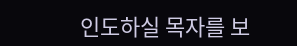인도하실 목자를 보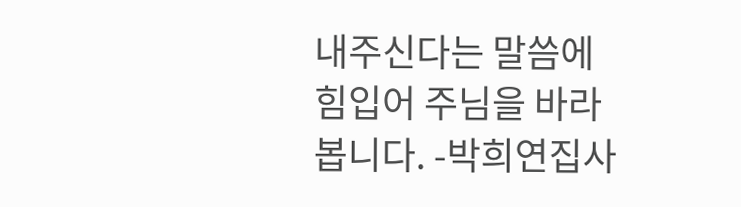내주신다는 말씀에 힘입어 주님을 바라봅니다. -박희연집사